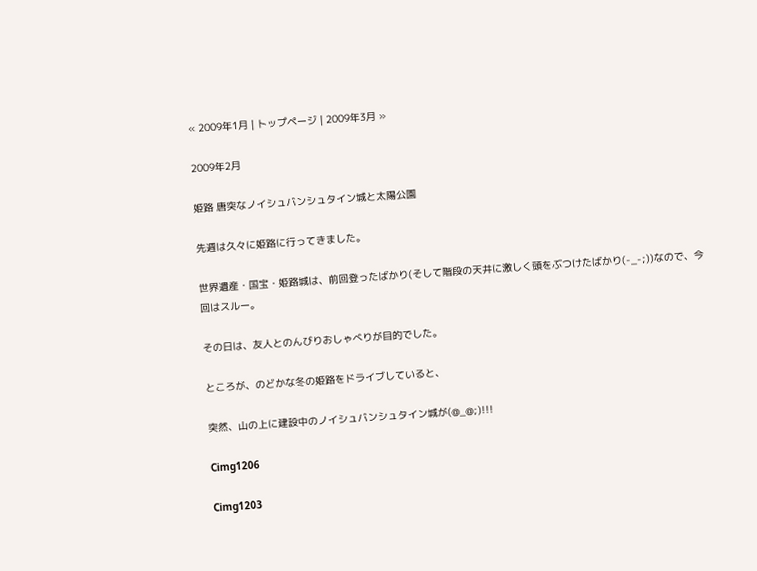« 2009年1月 | トップページ | 2009年3月 »

2009年2月

姫路 唐突なノイシュバンシュタイン城と太陽公園

先週は久々に姫路に行ってきました。

世界遺産・国宝・姫路城は、前回登ったばかり(そして階段の天井に激しく頭をぶつけたばかり(-_-;))なので、今回はスルー。

その日は、友人とのんびりおしゃべりが目的でした。

ところが、のどかな冬の姫路をドライブしていると、

突然、山の上に建設中のノイシュバンシュタイン城が(@_@;)!!!

Cimg1206

Cimg1203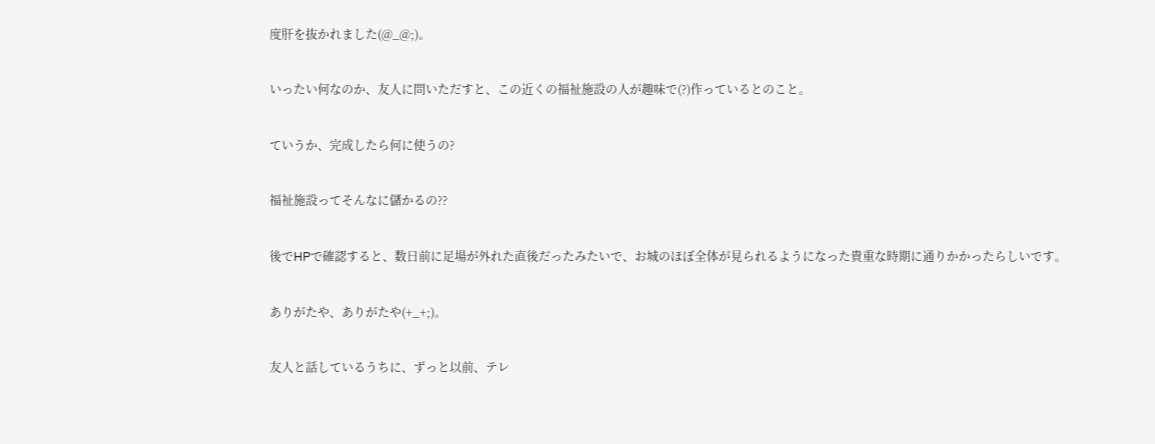度肝を抜かれました(@_@;)。

いったい何なのか、友人に問いただすと、この近くの福祉施設の人が趣味で(?)作っているとのこと。

ていうか、完成したら何に使うの?

福祉施設ってそんなに儲かるの??

後でHPで確認すると、数日前に足場が外れた直後だったみたいで、お城のほぼ全体が見られるようになった貴重な時期に通りかかったらしいです。

ありがたや、ありがたや(+_+;)。

友人と話しているうちに、ずっと以前、テレ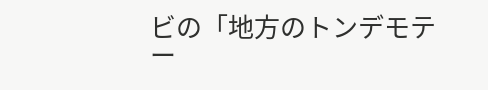ビの「地方のトンデモテー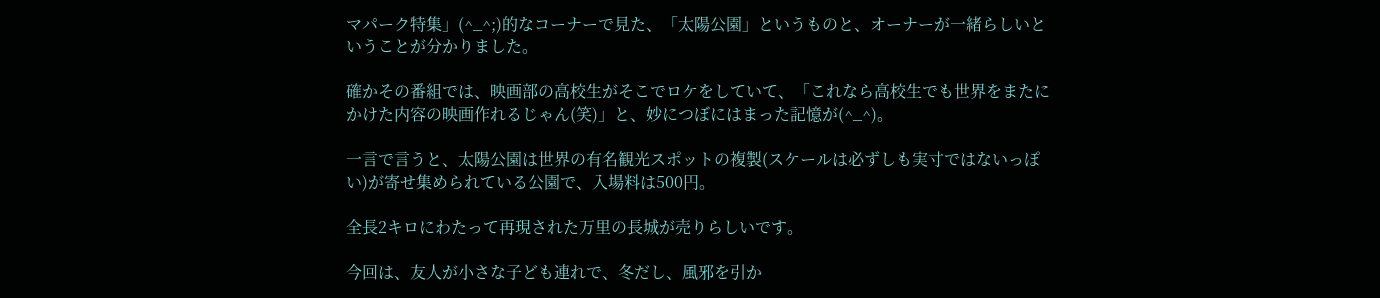マパーク特集」(^_^;)的なコーナーで見た、「太陽公園」というものと、オーナーが一緒らしいということが分かりました。

確かその番組では、映画部の高校生がそこでロケをしていて、「これなら高校生でも世界をまたにかけた内容の映画作れるじゃん(笑)」と、妙につぼにはまった記憶が(^_^)。

一言で言うと、太陽公園は世界の有名観光スポットの複製(スケールは必ずしも実寸ではないっぽい)が寄せ集められている公園で、入場料は500円。

全長2キロにわたって再現された万里の長城が売りらしいです。

今回は、友人が小さな子ども連れで、冬だし、風邪を引か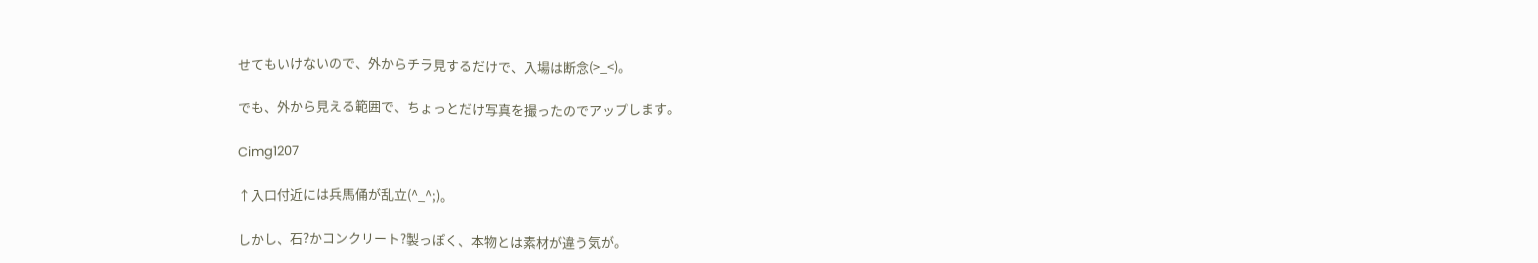せてもいけないので、外からチラ見するだけで、入場は断念(>_<)。

でも、外から見える範囲で、ちょっとだけ写真を撮ったのでアップします。

Cimg1207

↑入口付近には兵馬俑が乱立(^_^;)。

しかし、石?かコンクリート?製っぽく、本物とは素材が違う気が。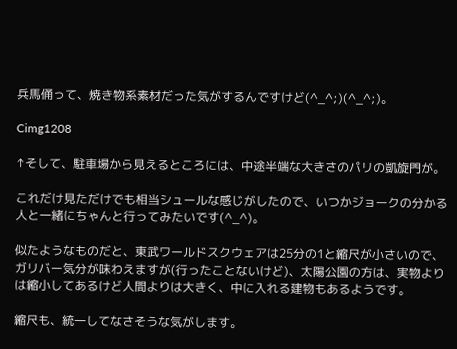兵馬俑って、焼き物系素材だった気がするんですけど(^_^;)(^_^;)。

Cimg1208

↑そして、駐車場から見えるところには、中途半端な大きさのパリの凱旋門が。

これだけ見ただけでも相当シュールな感じがしたので、いつかジョークの分かる人と一緒にちゃんと行ってみたいです(^_^)。

似たようなものだと、東武ワールドスクウェアは25分の1と縮尺が小さいので、ガリバー気分が味わえますが(行ったことないけど)、太陽公園の方は、実物よりは縮小してあるけど人間よりは大きく、中に入れる建物もあるようです。

縮尺も、統一してなさそうな気がします。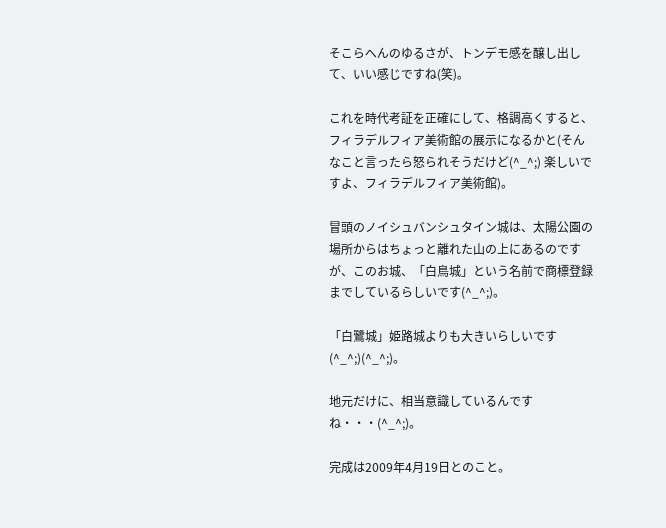そこらへんのゆるさが、トンデモ感を醸し出して、いい感じですね(笑)。

これを時代考証を正確にして、格調高くすると、フィラデルフィア美術館の展示になるかと(そんなこと言ったら怒られそうだけど(^_^;) 楽しいですよ、フィラデルフィア美術館)。

冒頭のノイシュバンシュタイン城は、太陽公園の場所からはちょっと離れた山の上にあるのですが、このお城、「白鳥城」という名前で商標登録までしているらしいです(^_^;)。

「白鷺城」姫路城よりも大きいらしいです(^_^;)(^_^;)。

地元だけに、相当意識しているんですね・・・(^_^;)。

完成は2009年4月19日とのこと。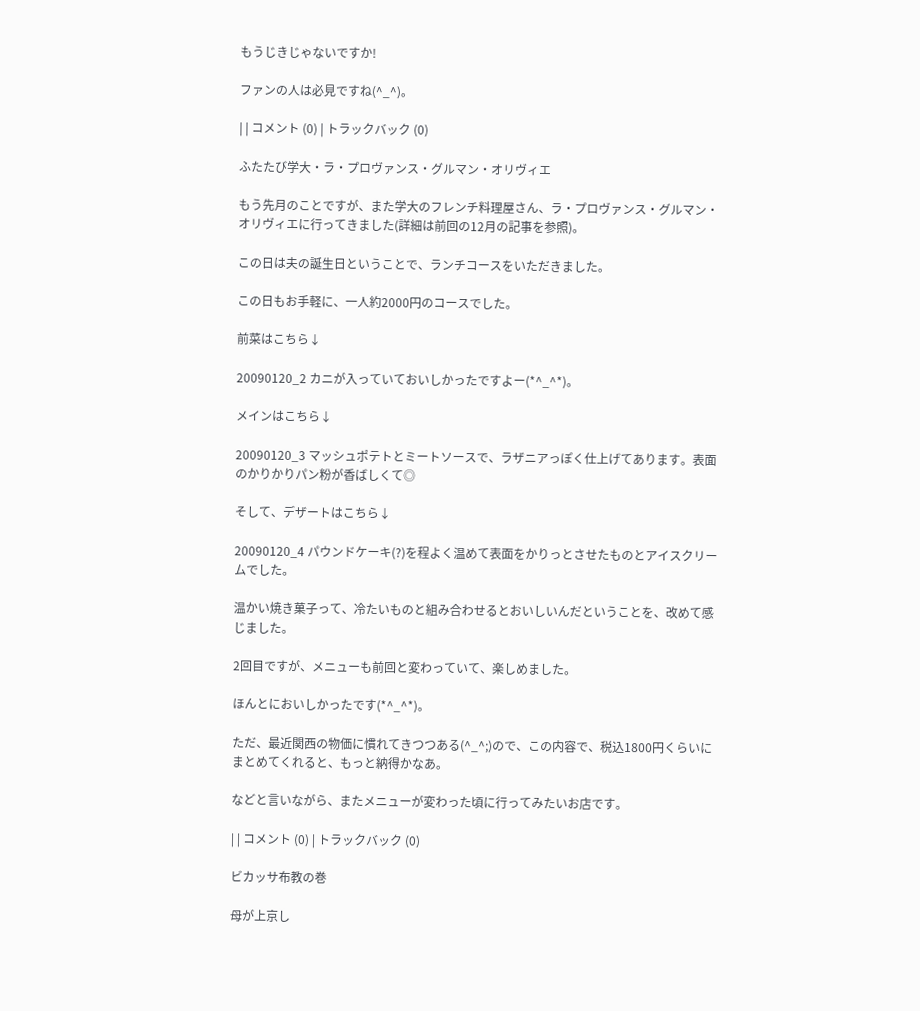もうじきじゃないですか!

ファンの人は必見ですね(^_^)。

| | コメント (0) | トラックバック (0)

ふたたび学大・ラ・プロヴァンス・グルマン・オリヴィエ

もう先月のことですが、また学大のフレンチ料理屋さん、ラ・プロヴァンス・グルマン・オリヴィエに行ってきました(詳細は前回の12月の記事を参照)。

この日は夫の誕生日ということで、ランチコースをいただきました。

この日もお手軽に、一人約2000円のコースでした。

前菜はこちら↓

20090120_2 カニが入っていておいしかったですよー(*^_^*)。

メインはこちら↓

20090120_3 マッシュポテトとミートソースで、ラザニアっぽく仕上げてあります。表面のかりかりパン粉が香ばしくて◎

そして、デザートはこちら↓

20090120_4 パウンドケーキ(?)を程よく温めて表面をかりっとさせたものとアイスクリームでした。

温かい焼き菓子って、冷たいものと組み合わせるとおいしいんだということを、改めて感じました。

2回目ですが、メニューも前回と変わっていて、楽しめました。

ほんとにおいしかったです(*^_^*)。

ただ、最近関西の物価に慣れてきつつある(^_^;)ので、この内容で、税込1800円くらいにまとめてくれると、もっと納得かなあ。

などと言いながら、またメニューが変わった頃に行ってみたいお店です。

| | コメント (0) | トラックバック (0)

ビカッサ布教の巻

母が上京し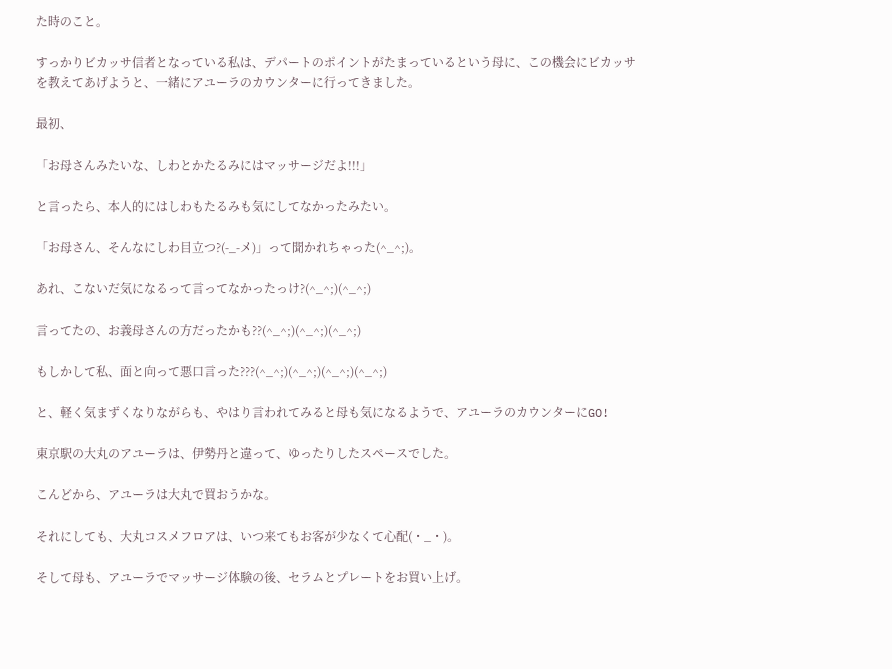た時のこと。

すっかりビカッサ信者となっている私は、デパートのポイントがたまっているという母に、この機会にビカッサを教えてあげようと、一緒にアユーラのカウンターに行ってきました。

最初、

「お母さんみたいな、しわとかたるみにはマッサージだよ!!!」

と言ったら、本人的にはしわもたるみも気にしてなかったみたい。

「お母さん、そんなにしわ目立つ?(-_-メ)」って聞かれちゃった(^_^;)。

あれ、こないだ気になるって言ってなかったっけ?(^_^;)(^_^;)

言ってたの、お義母さんの方だったかも??(^_^;)(^_^;)(^_^;)

もしかして私、面と向って悪口言った???(^_^;)(^_^;)(^_^;)(^_^;)

と、軽く気まずくなりながらも、やはり言われてみると母も気になるようで、アユーラのカウンターにGO!

東京駅の大丸のアユーラは、伊勢丹と違って、ゆったりしたスペースでした。

こんどから、アユーラは大丸で買おうかな。

それにしても、大丸コスメフロアは、いつ来てもお客が少なくて心配(・_・)。

そして母も、アユーラでマッサージ体験の後、セラムとプレートをお買い上げ。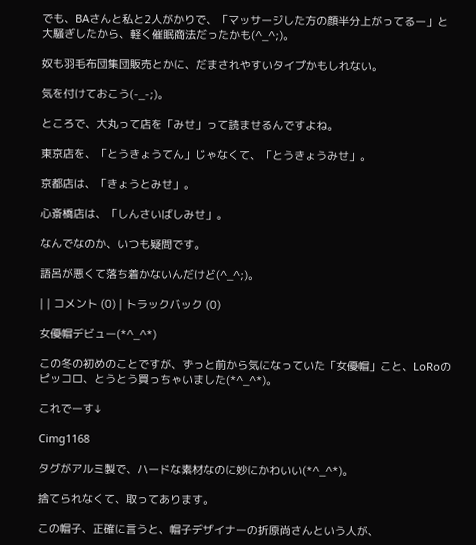でも、BAさんと私と2人がかりで、「マッサージした方の顔半分上がってるー」と大騒ぎしたから、軽く催眠商法だったかも(^_^;)。

奴も羽毛布団集団販売とかに、だまされやすいタイプかもしれない。

気を付けておこう(-_-;)。

ところで、大丸って店を「みせ」って読ませるんですよね。

東京店を、「とうきょうてん」じゃなくて、「とうきょうみせ」。

京都店は、「きょうとみせ」。

心斎橋店は、「しんさいばしみせ」。

なんでなのか、いつも疑問です。

語呂が悪くて落ち着かないんだけど(^_^;)。

| | コメント (0) | トラックバック (0)

女優帽デビュー(*^_^*)

この冬の初めのことですが、ずっと前から気になっていた「女優帽」こと、LoRoのピッコロ、とうとう買っちゃいました(*^_^*)。

これでーす↓

Cimg1168

タグがアルミ製で、ハードな素材なのに妙にかわいい(*^_^*)。

捨てられなくて、取ってあります。

この帽子、正確に言うと、帽子デザイナーの折原尚さんという人が、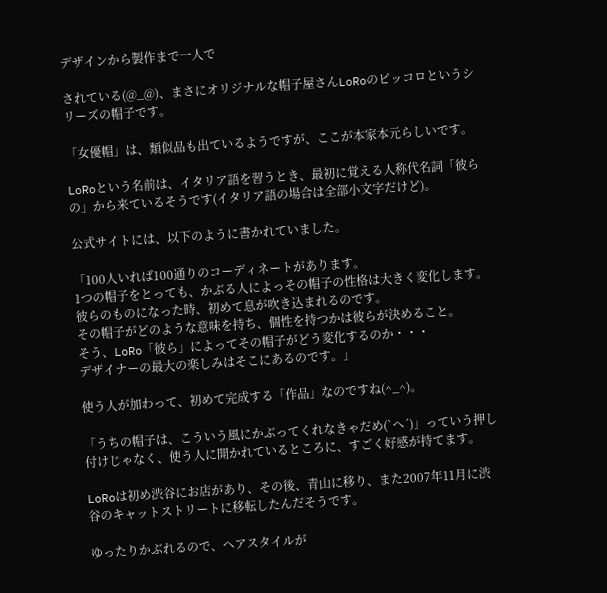デザインから製作まで一人で

されている(@_@)、まさにオリジナルな帽子屋さんLoRoのピッコロというシリーズの帽子です。

「女優帽」は、類似品も出ているようですが、ここが本家本元らしいです。

LoRoという名前は、イタリア語を習うとき、最初に覚える人称代名詞「彼らの」から来ているそうです(イタリア語の場合は全部小文字だけど)。

公式サイトには、以下のように書かれていました。

「100人いれば100通りのコーディネートがあります。
1つの帽子をとっても、かぶる人によっその帽子の性格は大きく変化します。
彼らのものになった時、初めて息が吹き込まれるのです。
その帽子がどのような意味を持ち、個性を持つかは彼らが決めること。
そう、LoRo「彼ら」によってその帽子がどう変化するのか・・・
デザイナーの最大の楽しみはそこにあるのです。」

使う人が加わって、初めて完成する「作品」なのですね(^_^)。

「うちの帽子は、こういう風にかぶってくれなきゃだめ(`ヘ´)」っていう押し付けじゃなく、使う人に開かれているところに、すごく好感が持てます。

LoRoは初め渋谷にお店があり、その後、青山に移り、また2007年11月に渋谷のキャットストリートに移転したんだそうです。

ゆったりかぶれるので、ヘアスタイルが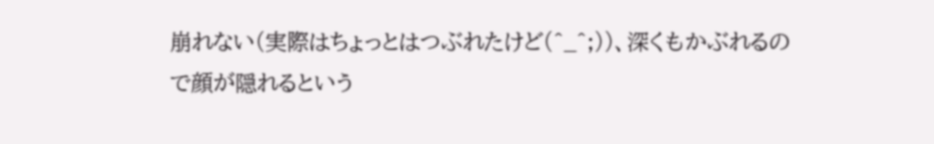崩れない(実際はちょっとはつぶれたけど(^_^;))、深くもかぶれるので顔が隠れるという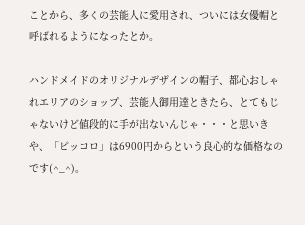ことから、多くの芸能人に愛用され、ついには女優帽と呼ばれるようになったとか。

ハンドメイドのオリジナルデザインの帽子、都心おしゃれエリアのショップ、芸能人御用達ときたら、とてもじゃないけど値段的に手が出ないんじゃ・・・と思いきや、「ピッコロ」は6900円からという良心的な価格なのです(^_^)。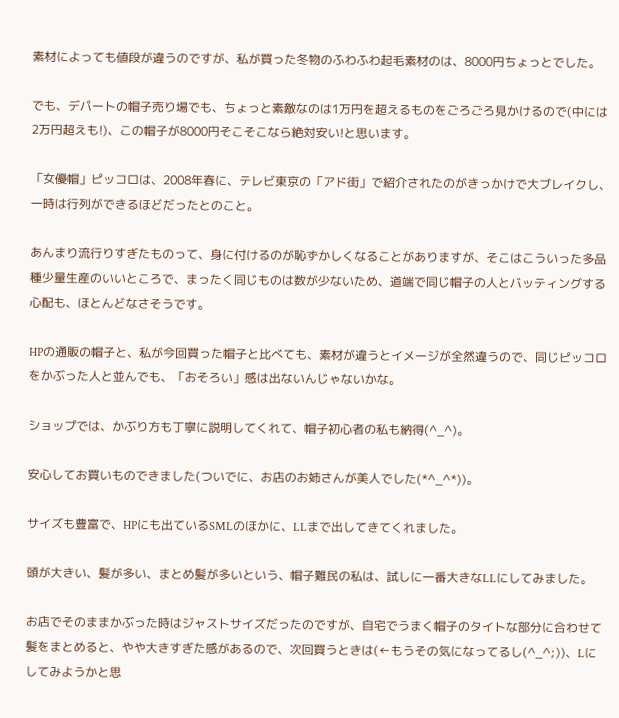素材によっても値段が違うのですが、私が買った冬物のふわふわ起毛素材のは、8000円ちょっとでした。

でも、デパートの帽子売り場でも、ちょっと素敵なのは1万円を超えるものをごろごろ見かけるので(中には2万円超えも!)、この帽子が8000円そこそこなら絶対安い!と思います。

「女優帽」ピッコロは、2008年春に、テレビ東京の「アド街」で紹介されたのがきっかけで大ブレイクし、一時は行列ができるほどだったとのこと。

あんまり流行りすぎたものって、身に付けるのが恥ずかしくなることがありますが、そこはこういった多品種少量生産のいいところで、まったく同じものは数が少ないため、道端で同じ帽子の人とバッティングする心配も、ほとんどなさそうです。

HPの通販の帽子と、私が今回買った帽子と比べても、素材が違うとイメージが全然違うので、同じピッコロをかぶった人と並んでも、「おそろい」感は出ないんじゃないかな。

ショップでは、かぶり方も丁寧に説明してくれて、帽子初心者の私も納得(^_^)。

安心してお買いものできました(ついでに、お店のお姉さんが美人でした(*^_^*))。

サイズも豊富で、HPにも出ているSMLのほかに、LLまで出してきてくれました。

頭が大きい、髪が多い、まとめ髪が多いという、帽子難民の私は、試しに一番大きなLLにしてみました。

お店でそのままかぶった時はジャストサイズだったのですが、自宅でうまく帽子のタイトな部分に合わせて髪をまとめると、やや大きすぎた感があるので、次回買うときは(←もうその気になってるし(^_^;))、Lにしてみようかと思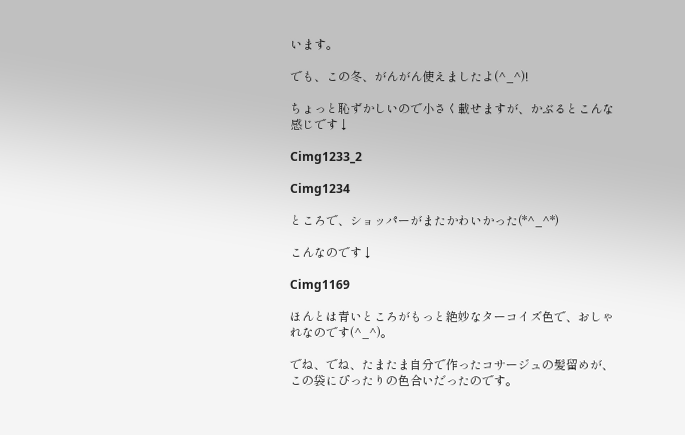います。

でも、この冬、がんがん使えましたよ(^_^)!

ちょっと恥ずかしいので小さく載せますが、かぶるとこんな感じです↓

Cimg1233_2

Cimg1234

ところで、ショッパーがまたかわいかった(*^_^*)

こんなのです↓

Cimg1169

ほんとは青いところがもっと絶妙なターコイズ色で、おしゃれなのです(^_^)。

でね、でね、たまたま自分で作ったコサージュの髪留めが、この袋にぴったりの色合いだったのです。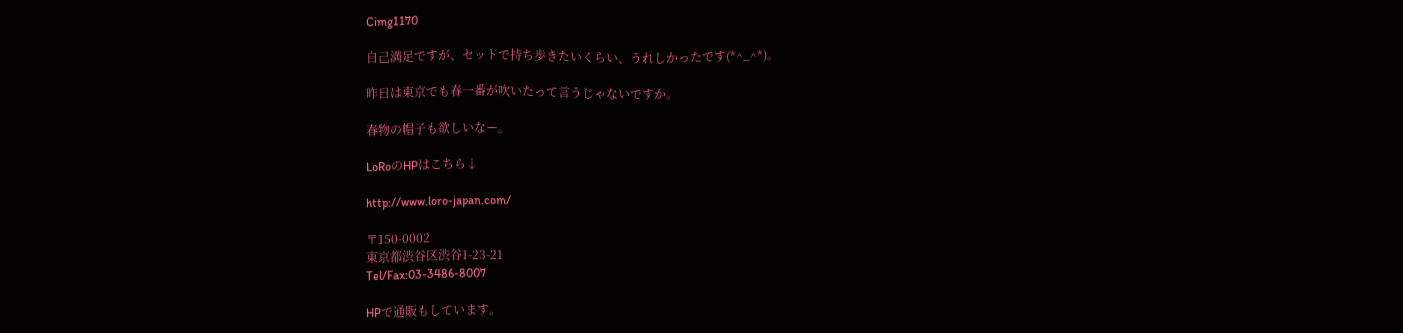Cimg1170

自己満足ですが、セットで持ち歩きたいくらい、うれしかったです(*^_^*)。

昨日は東京でも春一番が吹いたって言うじゃないですか。

春物の帽子も欲しいなー。

LoRoのHPはこちら↓

http://www.loro-japan.com/

〒150-0002
東京都渋谷区渋谷1-23-21
Tel/Fax:03-3486-8007

HPで通販もしています。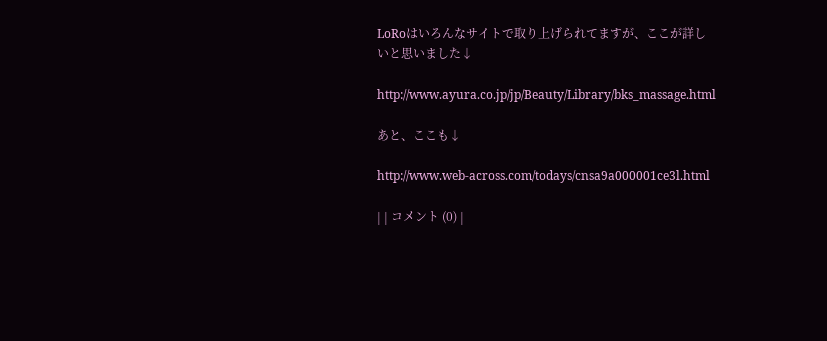LoRoはいろんなサイトで取り上げられてますが、ここが詳しいと思いました↓

http://www.ayura.co.jp/jp/Beauty/Library/bks_massage.html

あと、ここも↓

http://www.web-across.com/todays/cnsa9a000001ce3l.html

| | コメント (0) |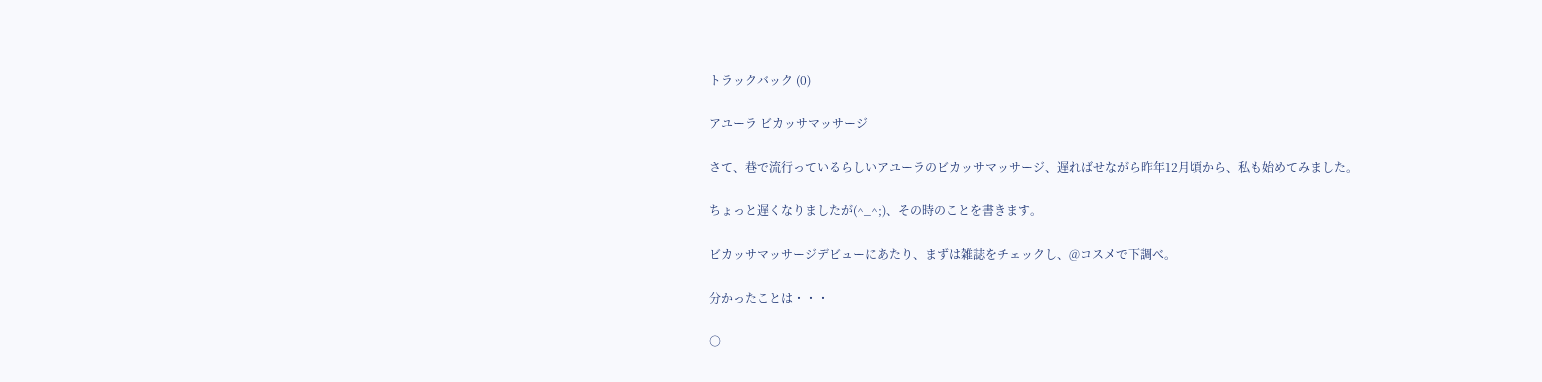トラックバック (0)

アユーラ ビカッサマッサージ

さて、巷で流行っているらしいアユーラのビカッサマッサージ、遅ればせながら昨年12月頃から、私も始めてみました。

ちょっと遅くなりましたが(^_^;)、その時のことを書きます。

ビカッサマッサージデビューにあたり、まずは雑誌をチェックし、@コスメで下調べ。

分かったことは・・・

○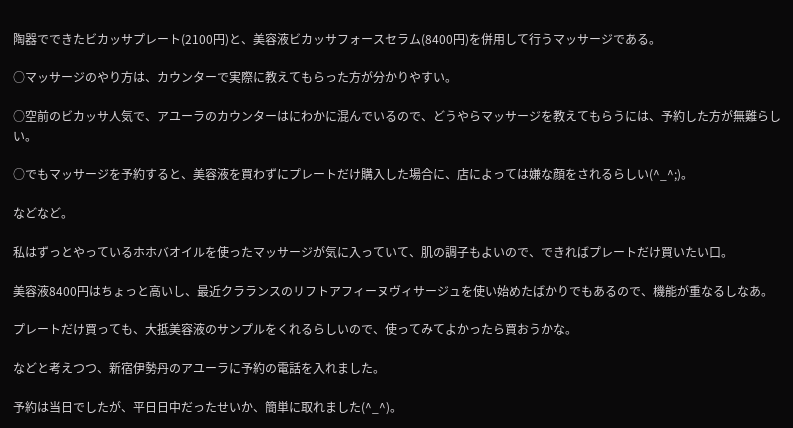陶器でできたビカッサプレート(2100円)と、美容液ビカッサフォースセラム(8400円)を併用して行うマッサージである。

○マッサージのやり方は、カウンターで実際に教えてもらった方が分かりやすい。

○空前のビカッサ人気で、アユーラのカウンターはにわかに混んでいるので、どうやらマッサージを教えてもらうには、予約した方が無難らしい。

○でもマッサージを予約すると、美容液を買わずにプレートだけ購入した場合に、店によっては嫌な顔をされるらしい(^_^;)。

などなど。

私はずっとやっているホホバオイルを使ったマッサージが気に入っていて、肌の調子もよいので、できればプレートだけ買いたい口。

美容液8400円はちょっと高いし、最近クラランスのリフトアフィーヌヴィサージュを使い始めたばかりでもあるので、機能が重なるしなあ。

プレートだけ買っても、大抵美容液のサンプルをくれるらしいので、使ってみてよかったら買おうかな。

などと考えつつ、新宿伊勢丹のアユーラに予約の電話を入れました。

予約は当日でしたが、平日日中だったせいか、簡単に取れました(^_^)。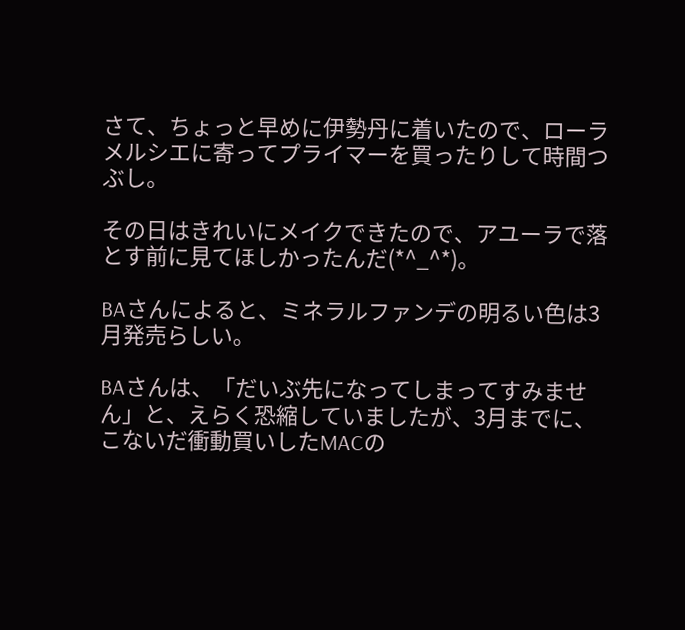さて、ちょっと早めに伊勢丹に着いたので、ローラメルシエに寄ってプライマーを買ったりして時間つぶし。

その日はきれいにメイクできたので、アユーラで落とす前に見てほしかったんだ(*^_^*)。

BAさんによると、ミネラルファンデの明るい色は3月発売らしい。

BAさんは、「だいぶ先になってしまってすみません」と、えらく恐縮していましたが、3月までに、こないだ衝動買いしたMACの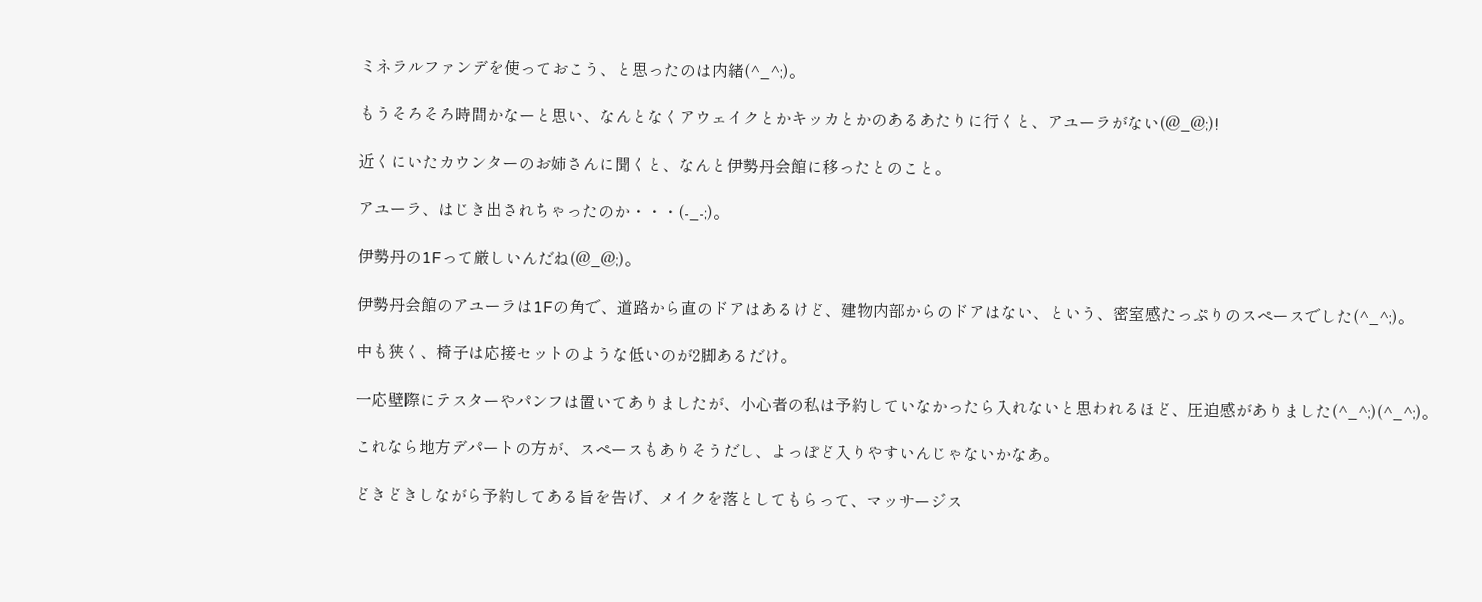ミネラルファンデを使っておこう、と思ったのは内緒(^_^;)。

もうそろそろ時間かなーと思い、なんとなくアウェイクとかキッカとかのあるあたりに行くと、アユーラがない(@_@;)!

近くにいたカウンターのお姉さんに聞くと、なんと伊勢丹会館に移ったとのこと。

アユーラ、はじき出されちゃったのか・・・(-_-;)。

伊勢丹の1Fって厳しいんだね(@_@;)。

伊勢丹会館のアユーラは1Fの角で、道路から直のドアはあるけど、建物内部からのドアはない、という、密室感たっぷりのスペースでした(^_^;)。

中も狭く、椅子は応接セットのような低いのが2脚あるだけ。

一応壁際にテスターやパンフは置いてありましたが、小心者の私は予約していなかったら入れないと思われるほど、圧迫感がありました(^_^;)(^_^;)。

これなら地方デパートの方が、スペースもありそうだし、よっぽど入りやすいんじゃないかなあ。

どきどきしながら予約してある旨を告げ、メイクを落としてもらって、マッサージス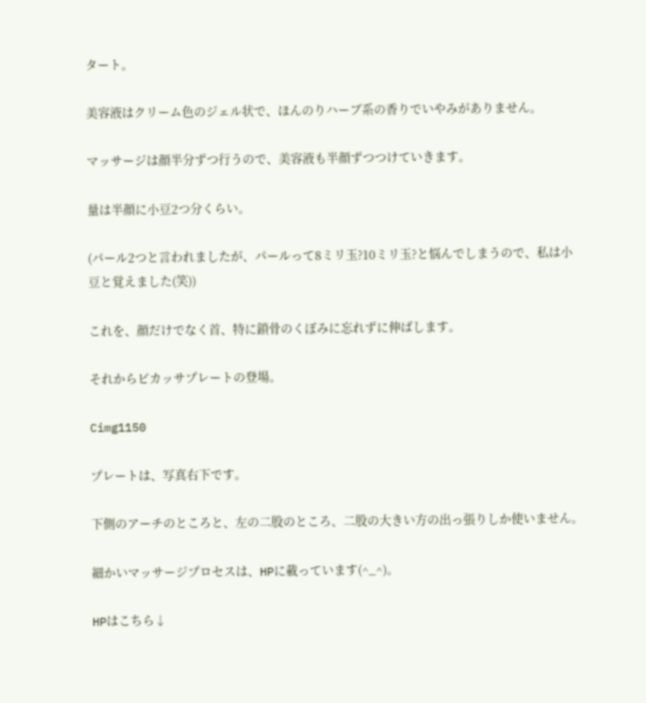タート。

美容液はクリーム色のジェル状で、ほんのりハーブ系の香りでいやみがありません。

マッサージは顔半分ずつ行うので、美容液も半顔ずつつけていきます。

量は半顔に小豆2つ分くらい。

(パール2つと言われましたが、パールって8ミリ玉?10ミリ玉?と悩んでしまうので、私は小豆と覚えました(笑))

これを、顔だけでなく首、特に鎖骨のくぼみに忘れずに伸ばします。

それからビカッサプレートの登場。

Cimg1150

プレートは、写真右下です。

下側のアーチのところと、左の二股のところ、二股の大きい方の出っ張りしか使いません。

細かいマッサージプロセスは、HPに載っています(^_^)。

HPはこちら↓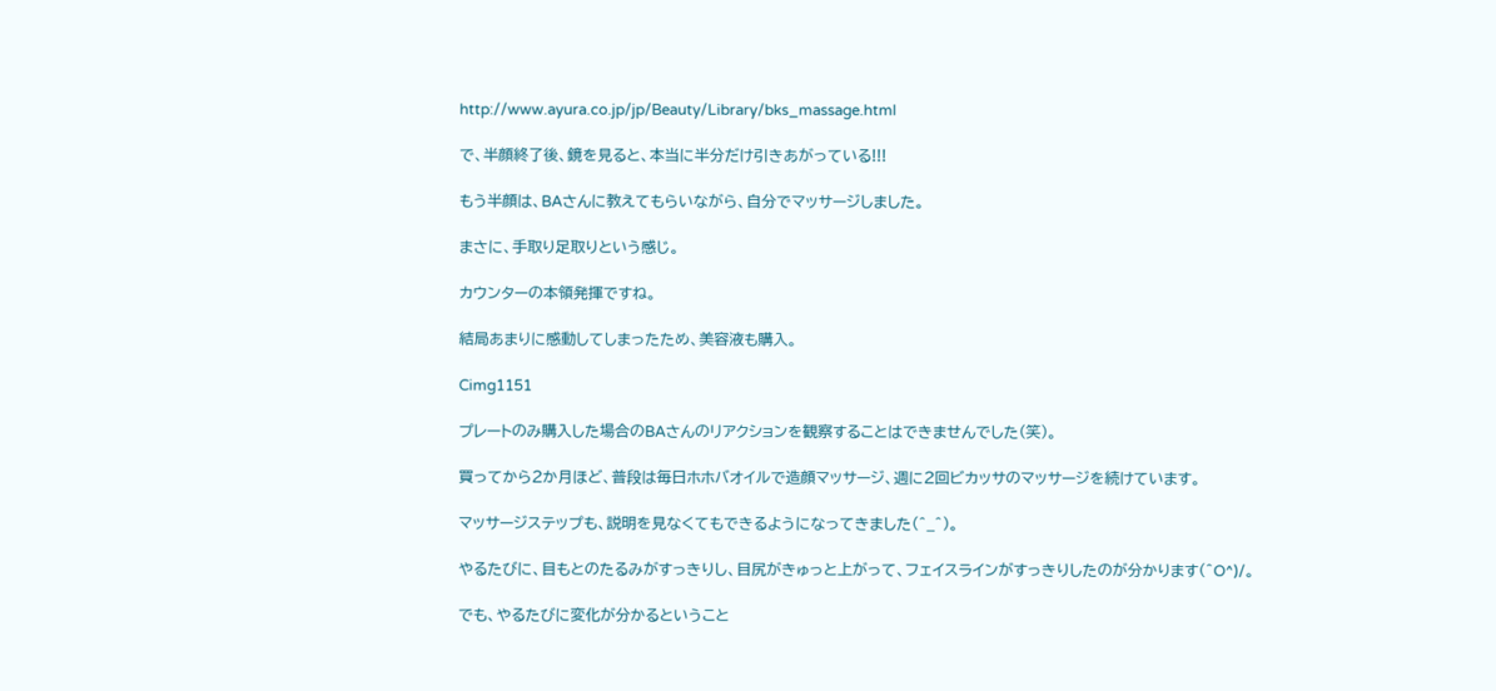http://www.ayura.co.jp/jp/Beauty/Library/bks_massage.html

で、半顔終了後、鏡を見ると、本当に半分だけ引きあがっている!!!

もう半顔は、BAさんに教えてもらいながら、自分でマッサージしました。

まさに、手取り足取りという感じ。

カウンターの本領発揮ですね。

結局あまりに感動してしまったため、美容液も購入。

Cimg1151

プレートのみ購入した場合のBAさんのリアクションを観察することはできませんでした(笑)。

買ってから2か月ほど、普段は毎日ホホバオイルで造顔マッサージ、週に2回ビカッサのマッサージを続けています。

マッサージステップも、説明を見なくてもできるようになってきました(^_^)。

やるたびに、目もとのたるみがすっきりし、目尻がきゅっと上がって、フェイスラインがすっきりしたのが分かります(^O^)/。

でも、やるたびに変化が分かるということ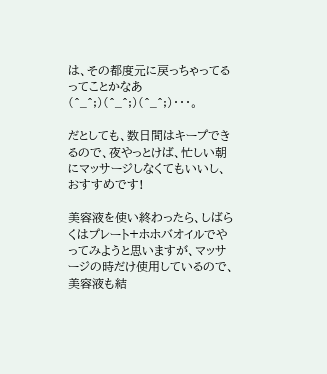は、その都度元に戻っちゃってるってことかなあ(^_^;)(^_^;)(^_^;)・・・。

だとしても、数日間はキープできるので、夜やっとけば、忙しい朝にマッサージしなくてもいいし、おすすめです!

美容液を使い終わったら、しばらくはプレート+ホホバオイルでやってみようと思いますが、マッサージの時だけ使用しているので、美容液も結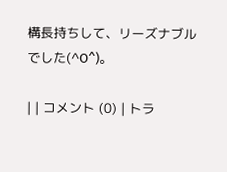構長持ちして、リーズナブルでした(^O^)。

| | コメント (0) | トラ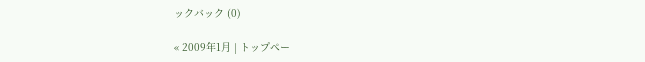ックバック (0)

« 2009年1月 | トップペー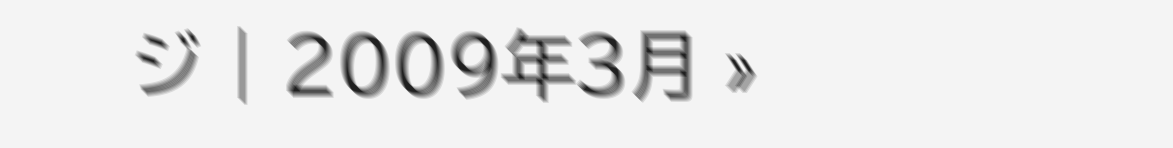ジ | 2009年3月 »